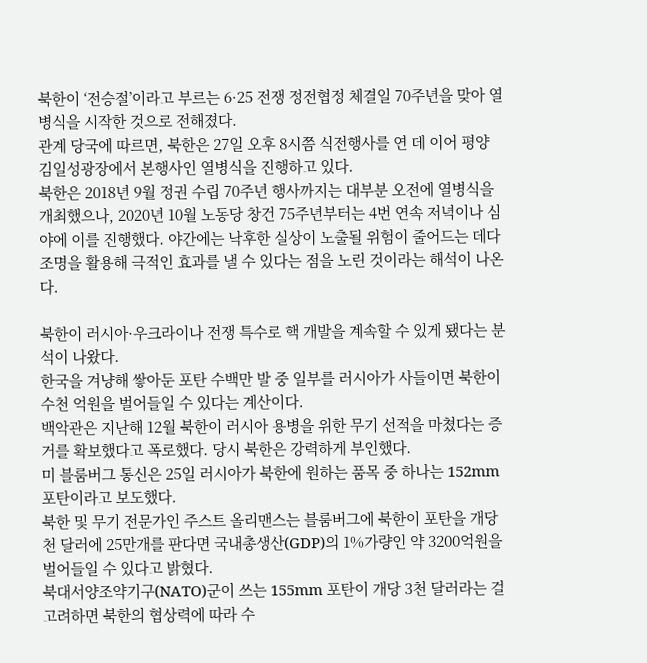북한이 ‘전승절’이라고 부르는 6·25 전쟁 정전협정 체결일 70주년을 맞아 열병식을 시작한 것으로 전해졌다.
관계 당국에 따르면, 북한은 27일 오후 8시쯤 식전행사를 연 데 이어 평양 김일성광장에서 본행사인 열병식을 진행하고 있다.
북한은 2018년 9월 정권 수립 70주년 행사까지는 대부분 오전에 열병식을 개최했으나, 2020년 10월 노동당 창건 75주년부터는 4번 연속 저녁이나 심야에 이를 진행했다. 야간에는 낙후한 실상이 노출될 위험이 줄어드는 데다 조명을 활용해 극적인 효과를 낼 수 있다는 점을 노린 것이라는 해석이 나온다.

북한이 러시아·우크라이나 전쟁 특수로 핵 개발을 계속할 수 있게 됐다는 분석이 나왔다.
한국을 겨냥해 쌓아둔 포탄 수백만 발 중 일부를 러시아가 사들이면 북한이 수천 억원을 벌어들일 수 있다는 계산이다.
백악관은 지난해 12월 북한이 러시아 용병을 위한 무기 선적을 마쳤다는 증거를 확보했다고 폭로했다. 당시 북한은 강력하게 부인했다.
미 블룸버그 통신은 25일 러시아가 북한에 원하는 품목 중 하나는 152mm 포탄이라고 보도했다.
북한 및 무기 전문가인 주스트 올리맨스는 블룸버그에 북한이 포탄을 개당 천 달러에 25만개를 판다면 국내총생산(GDP)의 1%가량인 약 3200억원을 벌어들일 수 있다고 밝혔다.
북대서양조약기구(NATO)군이 쓰는 155mm 포탄이 개당 3천 달러라는 걸 고려하면 북한의 협상력에 따라 수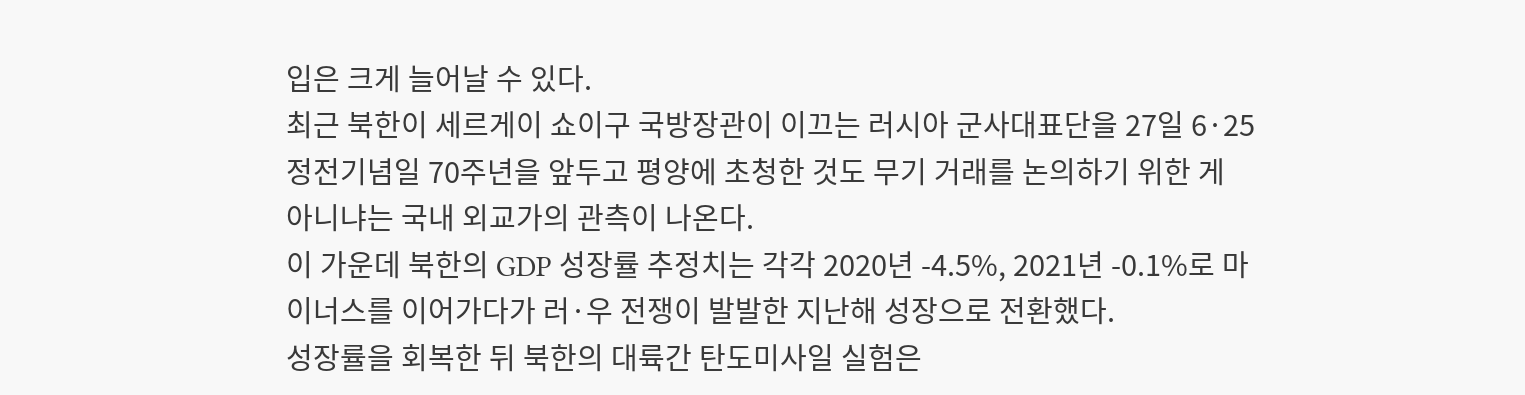입은 크게 늘어날 수 있다.
최근 북한이 세르게이 쇼이구 국방장관이 이끄는 러시아 군사대표단을 27일 6·25 정전기념일 70주년을 앞두고 평양에 초청한 것도 무기 거래를 논의하기 위한 게 아니냐는 국내 외교가의 관측이 나온다.
이 가운데 북한의 GDP 성장률 추정치는 각각 2020년 -4.5%, 2021년 -0.1%로 마이너스를 이어가다가 러·우 전쟁이 발발한 지난해 성장으로 전환했다.
성장률을 회복한 뒤 북한의 대륙간 탄도미사일 실험은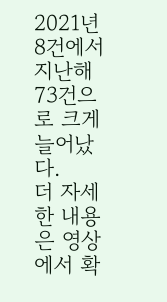2021년 8건에서 지난해 73건으로 크게 늘어났다.
더 자세한 내용은 영상에서 확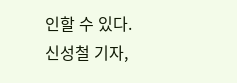인할 수 있다.
신성철 기자,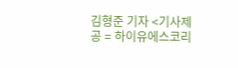김형준 기자 <기사제공 = 하이유에스코리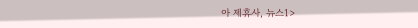아 제휴사, 뉴스1>